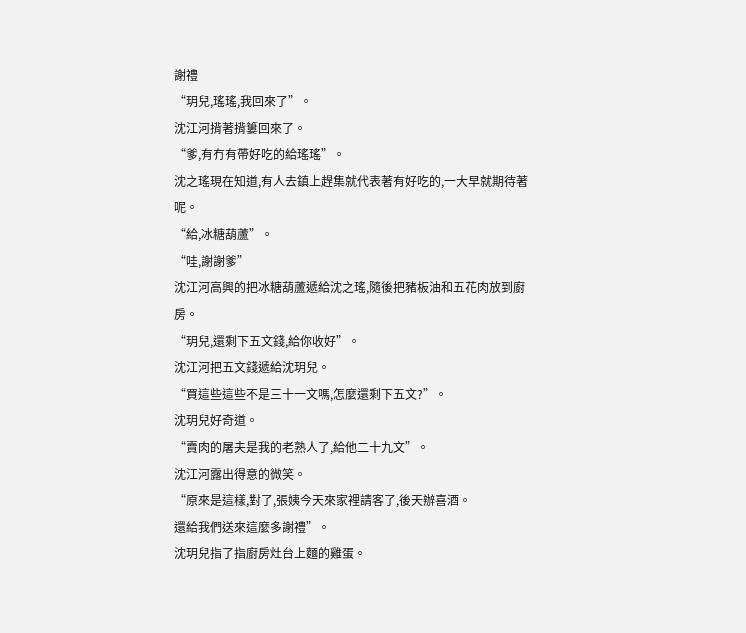謝禮
“玥兒,瑤瑤,我回來了”。
沈江河揹著揹簍回來了。
“爹,有冇有帶好吃的給瑤瑤”。
沈之瑤現在知道,有人去鎮上趕集就代表著有好吃的,一大早就期待著呢。
“給,冰糖葫蘆”。
“哇,謝謝爹”
沈江河高興的把冰糖葫蘆遞給沈之瑤,隨後把豬板油和五花肉放到廚房。
“玥兒,還剩下五文錢,給你收好”。
沈江河把五文錢遞給沈玥兒。
“買這些這些不是三十一文嗎,怎麼還剩下五文?”。
沈玥兒好奇道。
“賣肉的屠夫是我的老熟人了,給他二十九文”。
沈江河露出得意的微笑。
“原來是這樣,對了,張姨今天來家裡請客了,後天辦喜酒。
還給我們送來這麼多謝禮”。
沈玥兒指了指廚房灶台上麵的雞蛋。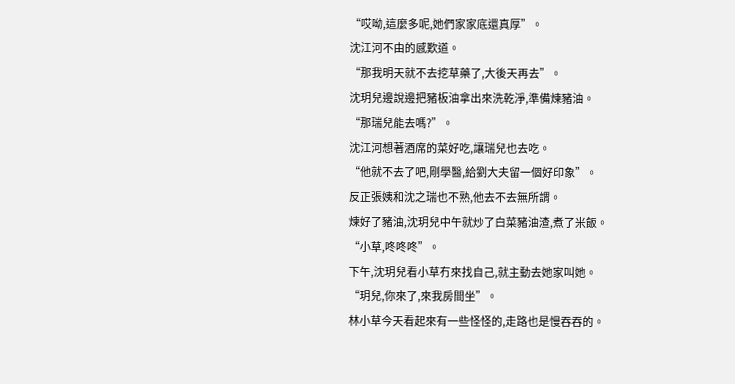“哎呦,這麼多呢,她們家家底還真厚”。
沈江河不由的感歎道。
“那我明天就不去挖草藥了,大後天再去”。
沈玥兒邊說邊把豬板油拿出來洗乾淨,準備煉豬油。
“那瑞兒能去嗎?”。
沈江河想著酒席的菜好吃,讓瑞兒也去吃。
“他就不去了吧,剛學醫,給劉大夫留一個好印象”。
反正張姨和沈之瑞也不熟,他去不去無所謂。
煉好了豬油,沈玥兒中午就炒了白菜豬油渣,煮了米飯。
“小草,咚咚咚”。
下午,沈玥兒看小草冇來找自己,就主動去她家叫她。
“玥兒,你來了,來我房間坐”。
林小草今天看起來有一些怪怪的,走路也是慢吞吞的。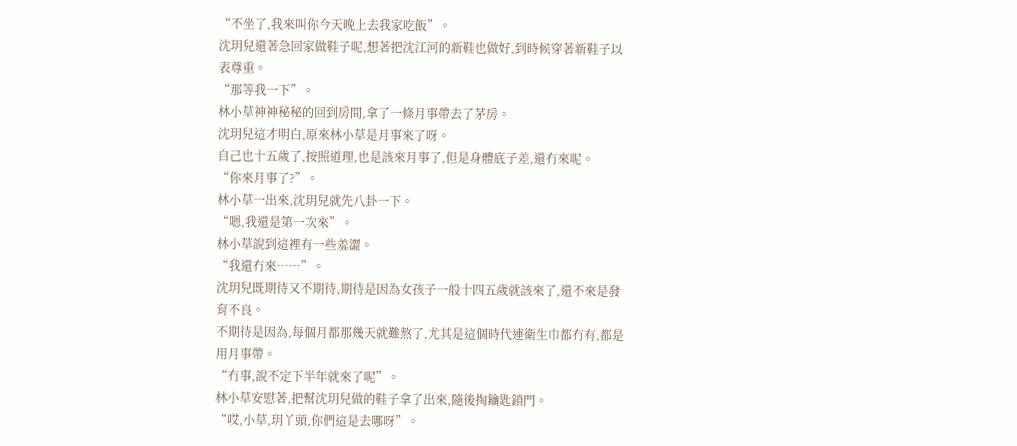“不坐了,我來叫你今天晚上去我家吃飯”。
沈玥兒還著急回家做鞋子呢,想著把沈江河的新鞋也做好,到時候穿著新鞋子以表尊重。
“那等我一下”。
林小草神神秘秘的回到房間,拿了一條月事帶去了茅房。
沈玥兒這才明白,原來林小草是月事來了呀。
自己也十五歲了,按照道理,也是該來月事了,但是身體底子差,還冇來呢。
“你來月事了?”。
林小草一出來,沈玥兒就先八卦一下。
“嗯,我還是第一次來”。
林小草說到這裡有一些羞澀。
“我還冇來……”。
沈玥兒既期待又不期待,期待是因為女孩子一般十四五歲就該來了,還不來是發育不良。
不期待是因為,每個月都那幾天就難熬了,尤其是這個時代連衛生巾都冇有,都是用月事帶。
“冇事,說不定下半年就來了呢”。
林小草安慰著,把幫沈玥兒做的鞋子拿了出來,隨後掏鑰匙鎖門。
“哎,小草,玥丫頭,你們這是去哪呀”。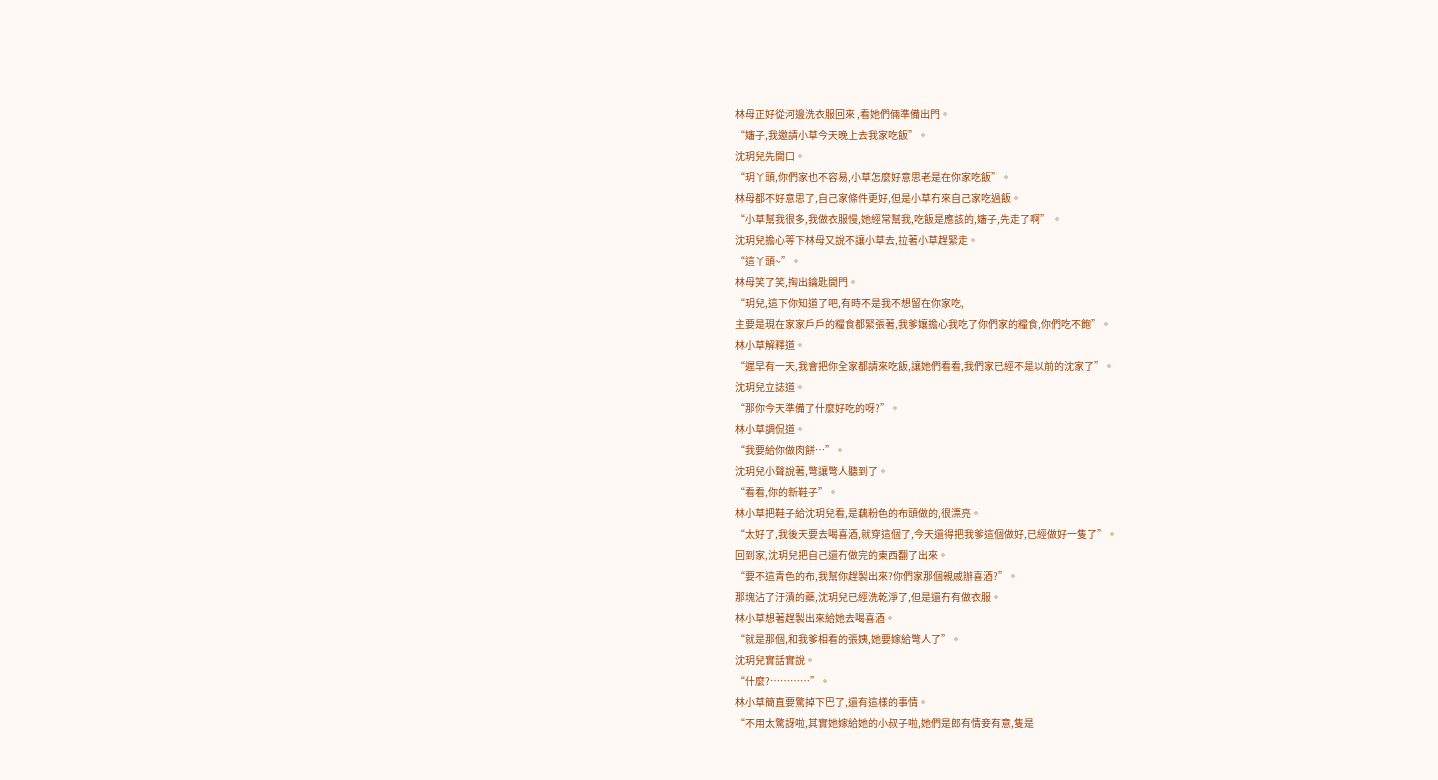林母正好從河邊洗衣服回來 ,看她們倆準備出門。
“嬸子,我邀請小草今天晚上去我家吃飯”。
沈玥兒先開口。
“玥丫頭,你們家也不容易,小草怎麼好意思老是在你家吃飯”。
林母都不好意思了,自己家條件更好,但是小草冇來自己家吃過飯。
“小草幫我很多,我做衣服慢,她經常幫我,吃飯是應該的,嬸子,先走了啊” 。
沈玥兒擔心等下林母又說不讓小草去,拉著小草趕緊走。
“這丫頭~”。
林母笑了笑,掏出鑰匙開門。
“玥兒,這下你知道了吧,有時不是我不想留在你家吃,
主要是現在家家戶戶的糧食都緊張著,我爹孃擔心我吃了你們家的糧食,你們吃不飽”。
林小草解釋道。
“遲早有一天,我會把你全家都請來吃飯,讓她們看看,我們家已經不是以前的沈家了”。
沈玥兒立誌道。
“那你今天準備了什麼好吃的呀?”。
林小草調侃道。
“我要給你做肉餅…”。
沈玥兒小聲說著,彆讓彆人聽到了。
“看看,你的新鞋子”。
林小草把鞋子給沈玥兒看,是藕粉色的布頭做的,很漂亮。
“太好了,我後天要去喝喜酒,就穿這個了,今天還得把我爹這個做好,已經做好一隻了”。
回到家,沈玥兒把自己還冇做完的東西翻了出來。
“要不這青色的布,我幫你趕製出來?你們家那個親戚辦喜酒?”。
那塊沾了汙漬的藥,沈玥兒已經洗乾淨了,但是還冇有做衣服。
林小草想著趕製出來給她去喝喜酒。
“就是那個,和我爹相看的張姨,她要嫁給彆人了”。
沈玥兒實話實說。
“什麼?…………”。
林小草簡直要驚掉下巴了,還有這樣的事情。
“不用太驚訝啦,其實她嫁給她的小叔子啦,她們是郎有情妾有意,隻是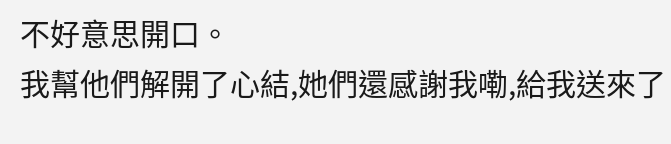不好意思開口。
我幫他們解開了心結,她們還感謝我嘞,給我送來了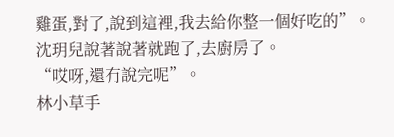雞蛋,對了,說到這裡,我去給你整一個好吃的”。
沈玥兒說著說著就跑了,去廚房了。
“哎呀,還冇說完呢”。
林小草手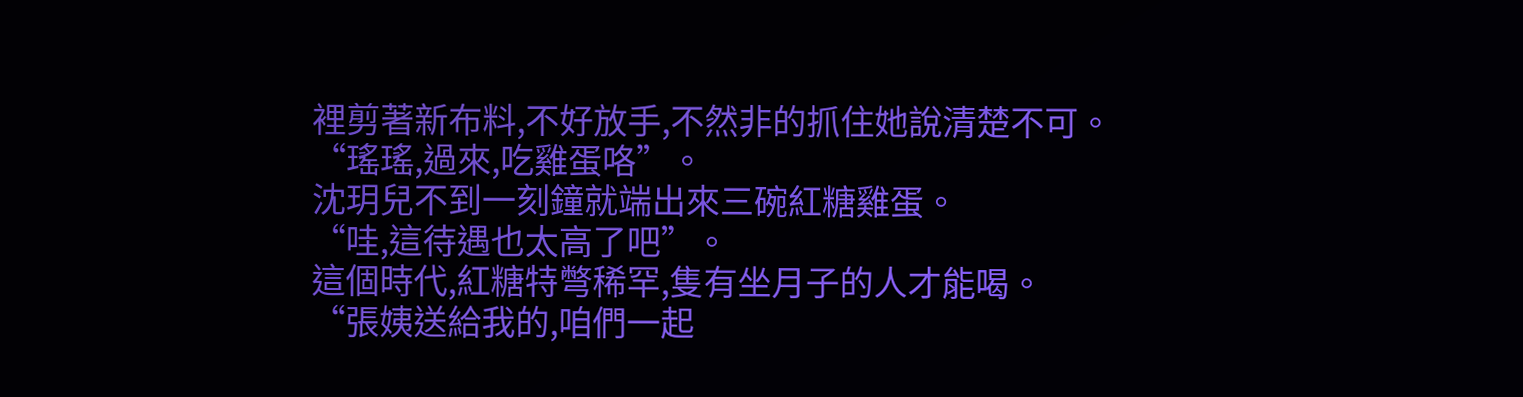裡剪著新布料,不好放手,不然非的抓住她說清楚不可。
“瑤瑤,過來,吃雞蛋咯”。
沈玥兒不到一刻鐘就端出來三碗紅糖雞蛋。
“哇,這待遇也太高了吧”。
這個時代,紅糖特彆稀罕,隻有坐月子的人才能喝。
“張姨送給我的,咱們一起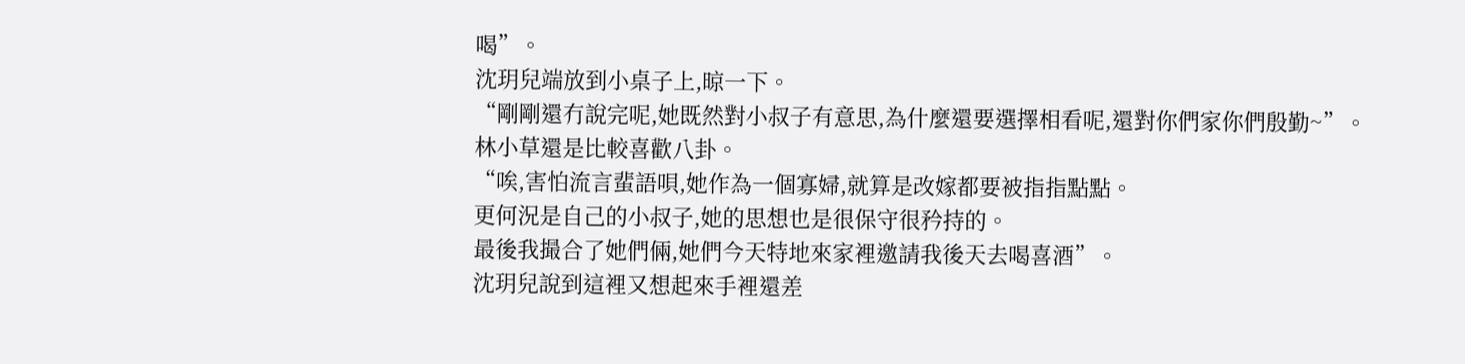喝”。
沈玥兒端放到小桌子上,晾一下。
“剛剛還冇說完呢,她既然對小叔子有意思,為什麼還要選擇相看呢,還對你們家你們殷勤~”。
林小草還是比較喜歡八卦。
“唉,害怕流言蜚語唄,她作為一個寡婦,就算是改嫁都要被指指點點。
更何況是自己的小叔子,她的思想也是很保守很矜持的。
最後我撮合了她們倆,她們今天特地來家裡邀請我後天去喝喜酒”。
沈玥兒說到這裡又想起來手裡還差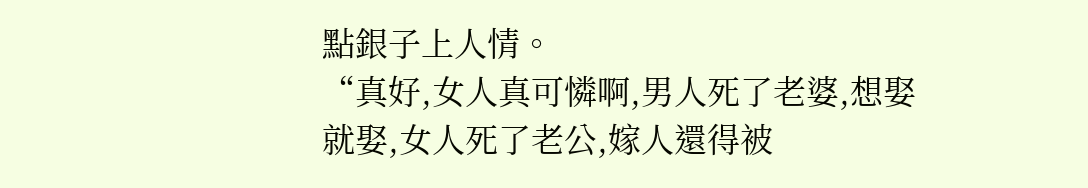點銀子上人情。
“真好,女人真可憐啊,男人死了老婆,想娶就娶,女人死了老公,嫁人還得被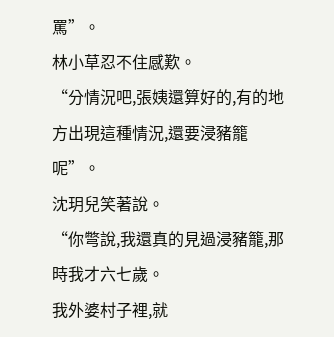罵”。
林小草忍不住感歎。
“分情況吧,張姨還算好的,有的地方出現這種情況,還要浸豬籠呢”。
沈玥兒笑著說。
“你彆說,我還真的見過浸豬籠,那時我才六七歲。
我外婆村子裡,就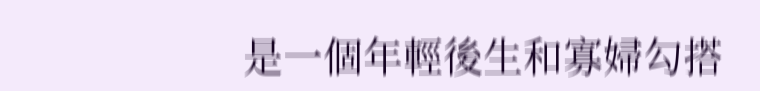是一個年輕後生和寡婦勾搭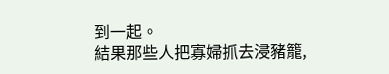到一起。
結果那些人把寡婦抓去浸豬籠,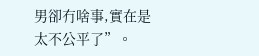男卻冇啥事,實在是太不公平了”。